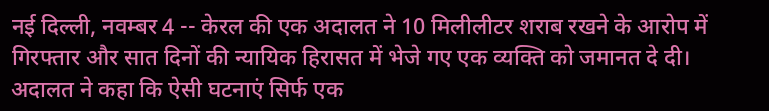नई दिल्ली, नवम्बर 4 -- केरल की एक अदालत ने 10 मिलीलीटर शराब रखने के आरोप में गिरफ्तार और सात दिनों की न्यायिक हिरासत में भेजे गए एक व्यक्ति को जमानत दे दी। अदालत ने कहा कि ऐसी घटनाएं सिर्फ एक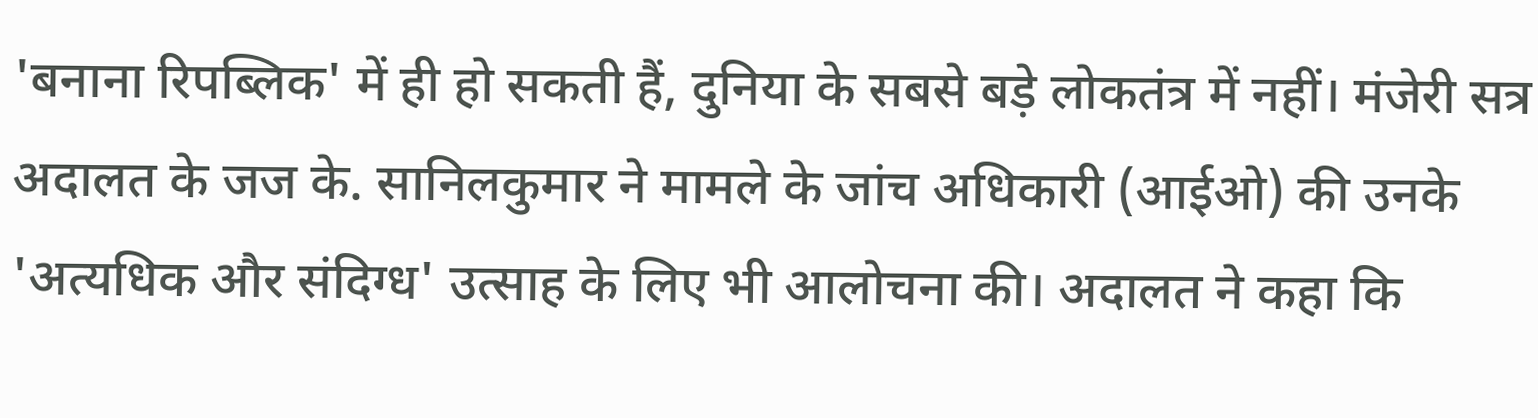'बनाना रिपब्लिक' में ही हो सकती हैं, दुनिया के सबसे बड़े लोकतंत्र में नहीं। मंजेरी सत्र अदालत के जज के. सानिलकुमार ने मामले के जांच अधिकारी (आईओ) की उनके 'अत्यधिक और संदिग्ध' उत्साह के लिए भी आलोचना की। अदालत ने कहा कि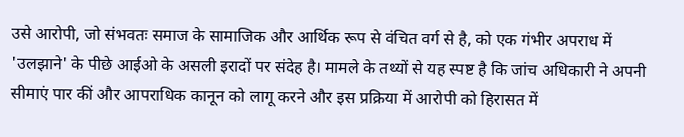उसे आरोपी, जो संभवतः समाज के सामाजिक और आर्थिक रूप से वंचित वर्ग से है, को एक गंभीर अपराध में 'उलझाने' के पीछे आईओ के असली इरादों पर संदेह है। मामले के तथ्यों से यह स्पष्ट है कि जांच अधिकारी ने अपनी सीमाएं पार कीं और आपराधिक कानून को लागू करने और इस प्रक्रिया में आरोपी को हिरासत में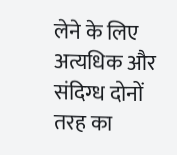लेने के लिए अत्यधिक और संदिग्ध दोनों तरह का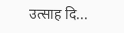उत्साह दि...